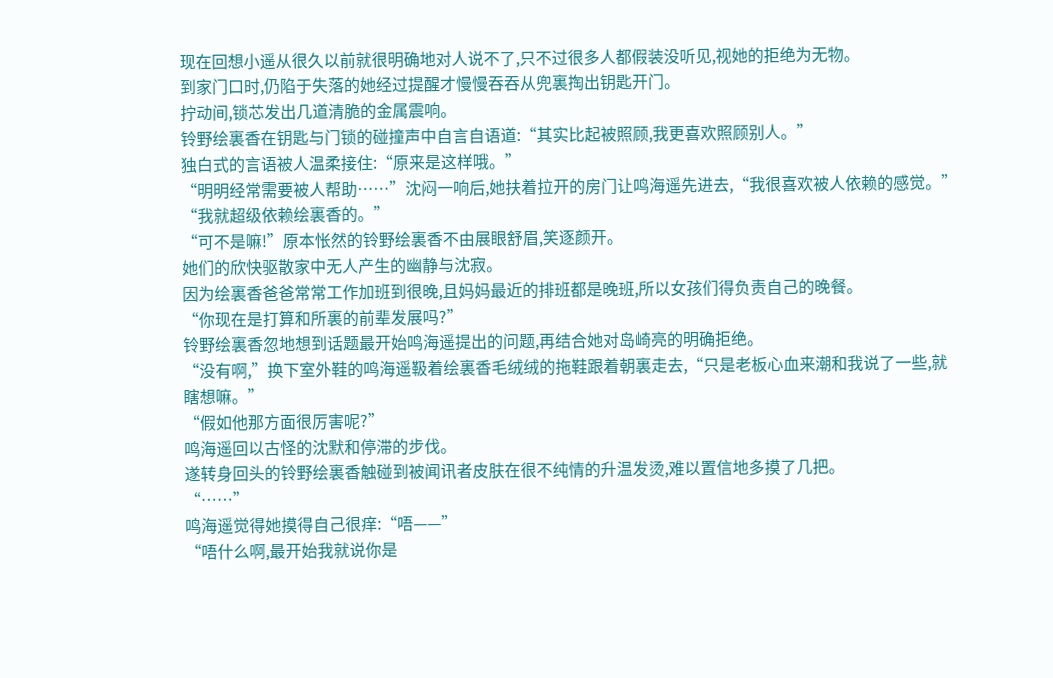现在回想小遥从很久以前就很明确地对人说不了,只不过很多人都假装没听见,视她的拒绝为无物。
到家门口时,仍陷于失落的她经过提醒才慢慢吞吞从兜裏掏出钥匙开门。
拧动间,锁芯发出几道清脆的金属震响。
铃野绘裏香在钥匙与门锁的碰撞声中自言自语道:“其实比起被照顾,我更喜欢照顾别人。”
独白式的言语被人温柔接住:“原来是这样哦。”
“明明经常需要被人帮助……”沈闷一响后,她扶着拉开的房门让鸣海遥先进去,“我很喜欢被人依赖的感觉。”
“我就超级依赖绘裏香的。”
“可不是嘛!”原本怅然的铃野绘裏香不由展眼舒眉,笑逐颜开。
她们的欣快驱散家中无人产生的幽静与沈寂。
因为绘裏香爸爸常常工作加班到很晚,且妈妈最近的排班都是晚班,所以女孩们得负责自己的晚餐。
“你现在是打算和所裏的前辈发展吗?”
铃野绘裏香忽地想到话题最开始鸣海遥提出的问题,再结合她对岛崎亮的明确拒绝。
“没有啊,”换下室外鞋的鸣海遥靸着绘裏香毛绒绒的拖鞋跟着朝裏走去,“只是老板心血来潮和我说了一些,就瞎想嘛。”
“假如他那方面很厉害呢?”
鸣海遥回以古怪的沈默和停滞的步伐。
遂转身回头的铃野绘裏香触碰到被闻讯者皮肤在很不纯情的升温发烫,难以置信地多摸了几把。
“……”
鸣海遥觉得她摸得自己很痒:“唔——”
“唔什么啊,最开始我就说你是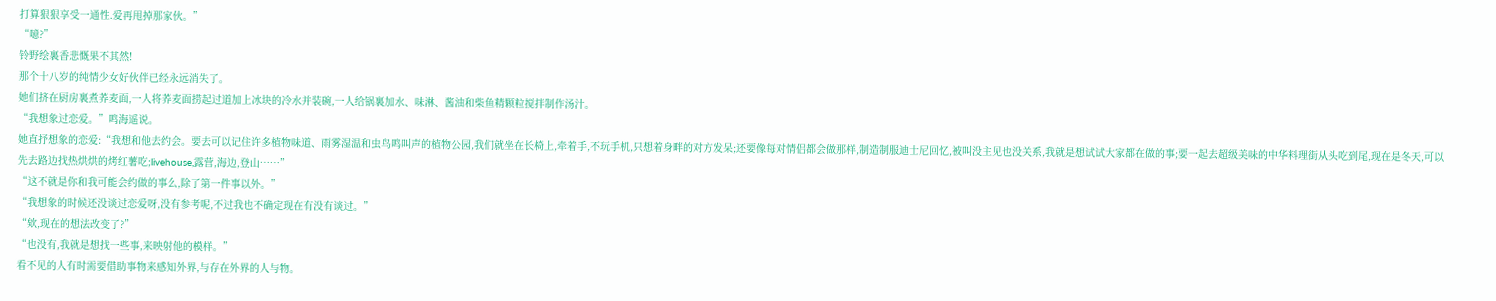打算狠狠享受一通性.爱再甩掉那家伙。”
“噫?”
铃野绘裏香悲慨果不其然!
那个十八岁的纯情少女好伙伴已经永远消失了。
她们挤在厨房裏煮荞麦面,一人将荞麦面捞起过道加上冰块的冷水并装碗,一人给锅裏加水、味淋、酱油和柴鱼精颗粒搅拌制作汤汁。
“我想象过恋爱。”鸣海遥说。
她直抒想象的恋爱:“我想和他去约会。要去可以记住许多植物味道、雨雾湿温和虫鸟鸣叫声的植物公园,我们就坐在长椅上,牵着手,不玩手机,只想着身畔的对方发呆;还要像每对情侣都会做那样,制造制服迪士尼回忆,被叫没主见也没关系,我就是想试试大家都在做的事;要一起去超级美味的中华料理街从头吃到尾,现在是冬天,可以先去路边找热烘烘的烤红薯吃;livehouse,露营,海边,登山……”
“这不就是你和我可能会约做的事么,除了第一件事以外。”
“我想象的时候还没谈过恋爱呀,没有参考呢,不过我也不确定现在有没有谈过。”
“欸,现在的想法改变了?”
“也没有,我就是想找一些事,来映射他的模样。”
看不见的人有时需要借助事物来感知外界,与存在外界的人与物。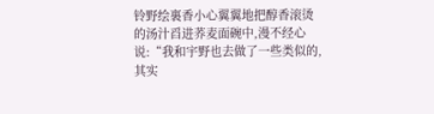铃野绘裏香小心翼翼地把醇香滚烫的汤汁舀进荞麦面碗中,漫不经心说:“我和宇野也去做了一些类似的,其实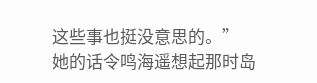这些事也挺没意思的。”
她的话令鸣海遥想起那时岛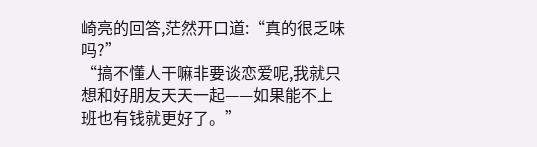崎亮的回答,茫然开口道:“真的很乏味吗?”
“搞不懂人干嘛非要谈恋爱呢,我就只想和好朋友天天一起——如果能不上班也有钱就更好了。”